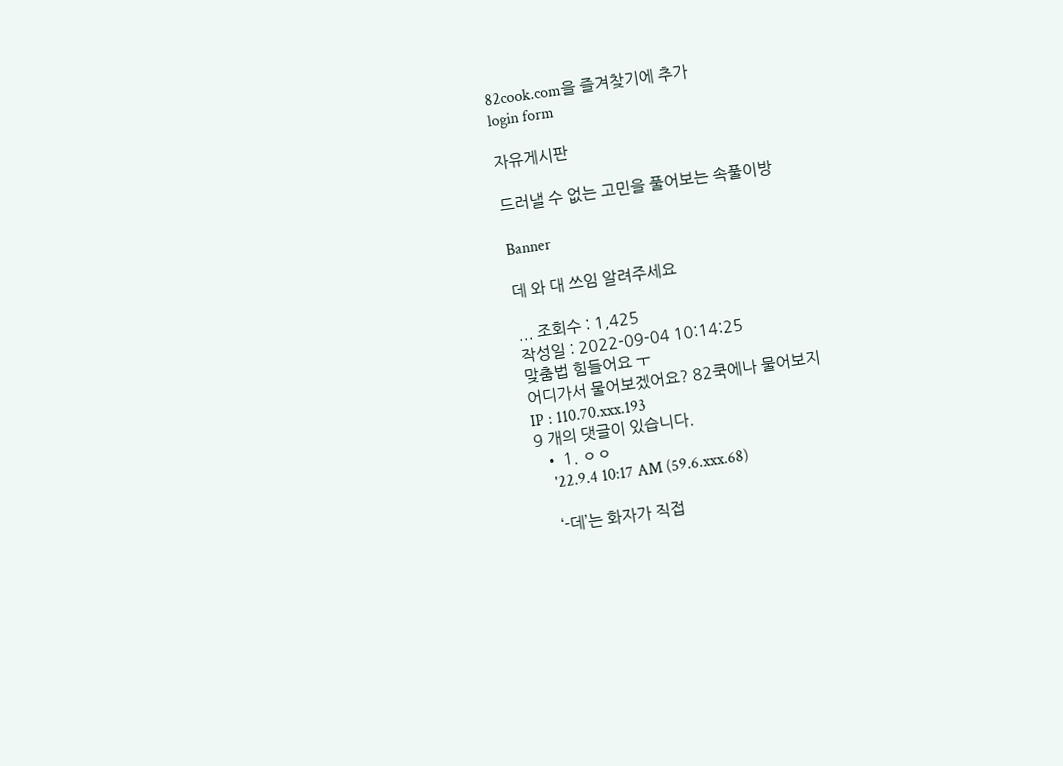82cook.com을 즐겨찾기에 추가
login form

자유게시판

드러낼 수 없는 고민을 풀어보는 속풀이방

Banner

데 와 대 쓰임 알려주세요

... 조회수 : 1,425
작성일 : 2022-09-04 10:14:25
맞춤법 힘들어요 ㅜ
어디가서 물어보겠어요? 82쿡에나 물어보지
IP : 110.70.xxx.193
9 개의 댓글이 있습니다.
  • 1. ㅇㅇ
    '22.9.4 10:17 AM (59.6.xxx.68)

    ‘-데’는 화자가 직접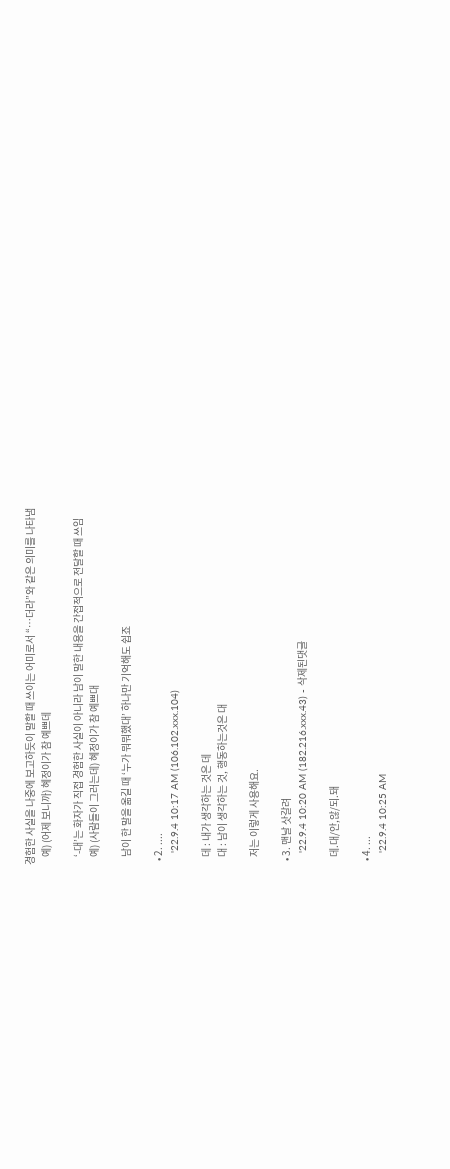경험한 사실을 나중에 보고하듯이 말할 때 쓰이는 어미로서 “…더라”와 같은 의미를 나타냄
    예) (어제 보니까) 혜정이가 참 예쁘데

    ‘-대’는 화자가 직접 경험한 사실이 아니라 남이 말한 내용을 간접적으로 전달할 때 쓰임
    예) (사람들이 그러는데) 혜정이가 참 예쁘대

    남이 한 말을 옮길 때 ‘누가 뭐뭐했대’ 하나만 기억해도 쉽죠

  • 2. ....
    '22.9.4 10:17 AM (106.102.xxx.104)

    데 : 내가 생각하는 것은 데
    대 : 남이 생각하는 것, 행동하는것은 대

    저는 이렇게 사용해요.

  • 3. 맨날 삿갈려
    '22.9.4 10:20 AM (182.216.xxx.43) - 삭제된댓글

    데.대/안,않/되.돼

  • 4. ...
    '22.9.4 10:25 AM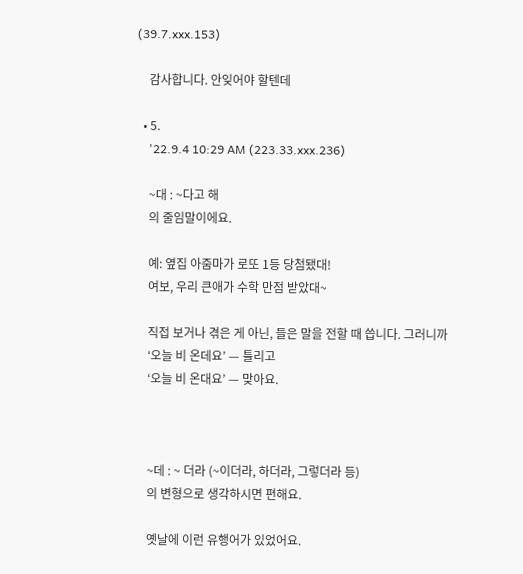(39.7.xxx.153)

    감사합니다. 안잊어야 할텐데

  • 5.
    '22.9.4 10:29 AM (223.33.xxx.236)

    ~대 : ~다고 해
    의 줄임말이에요.

    예: 옆집 아줌마가 로또 1등 당첨됐대!
    여보, 우리 큰애가 수학 만점 받았대~

    직접 보거나 겪은 게 아닌, 들은 말을 전할 때 씁니다. 그러니까
    ‘오늘 비 온데요’ — 틀리고
    ‘오늘 비 온대요’ — 맞아요.



    ~데 : ~ 더라 (~이더라, 하더라, 그렇더라 등)
    의 변형으로 생각하시면 편해요.

    옛날에 이런 유행어가 있었어요.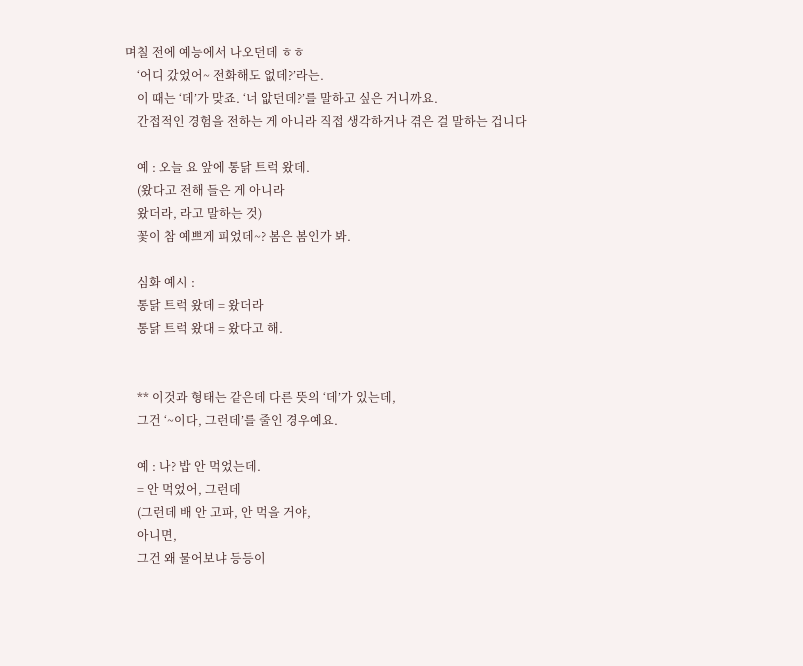며칠 전에 예능에서 나오던데 ㅎㅎ
    ‘어디 갔었어~ 전화해도 없데?’라는.
    이 때는 ‘데’가 맞죠. ‘너 앖던데?’를 말하고 싶은 거니까요.
    간접적인 경험을 전하는 게 아니라 직접 생각하거나 겪은 걸 말하는 겁니다

    예 : 오늘 요 앞에 통닭 트럭 왔데.
    (왔다고 전해 들은 게 아니라
    왔더라, 라고 말하는 것)
    꽃이 참 예쁘게 피었데~? 봄은 봄인가 봐.

    심화 예시 :
    통닭 트럭 왔데 = 왔더라
    통닭 트럭 왔대 = 왔다고 해.


    ** 이것과 형태는 같은데 다른 뜻의 ‘데’가 있는데,
    그건 ‘~이다, 그런데’를 줄인 경우예요.

    예 : 나? 밥 안 먹었는데.
    = 안 먹었어, 그런데
    (그런데 배 안 고파, 안 먹을 거야,
    아니면,
    그건 왜 물어보냐 등등이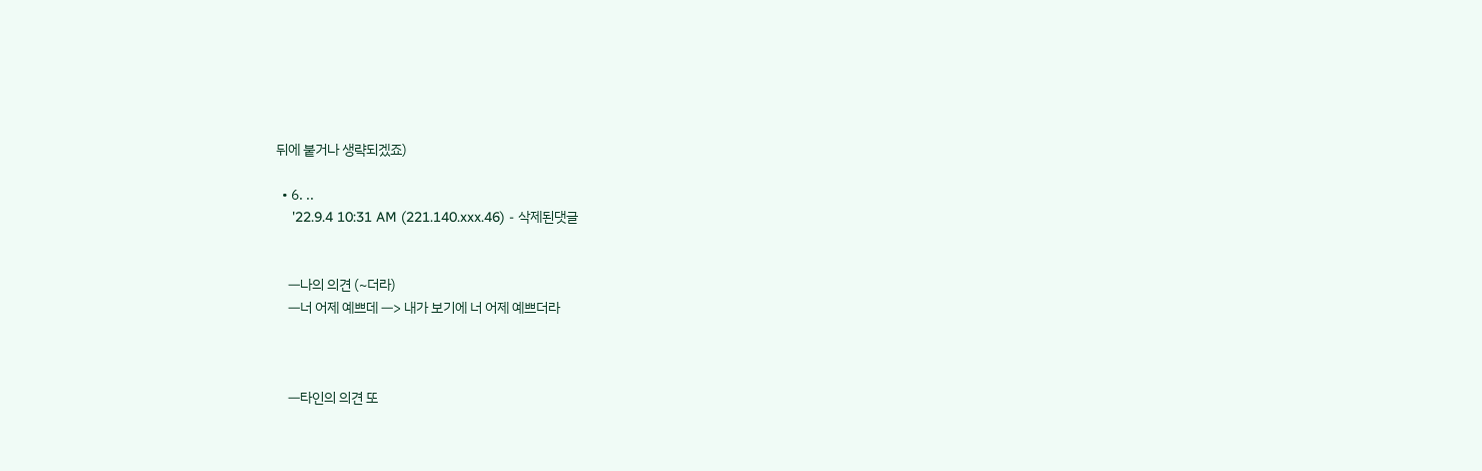뒤에 붙거나 생략되겠죠)

  • 6. ..
    '22.9.4 10:31 AM (221.140.xxx.46) - 삭제된댓글


    ㅡ나의 의견 (~더라)
    ㅡ너 어제 예쁘데 ㅡ> 내가 보기에 너 어제 예쁘더라



    ㅡ타인의 의견 또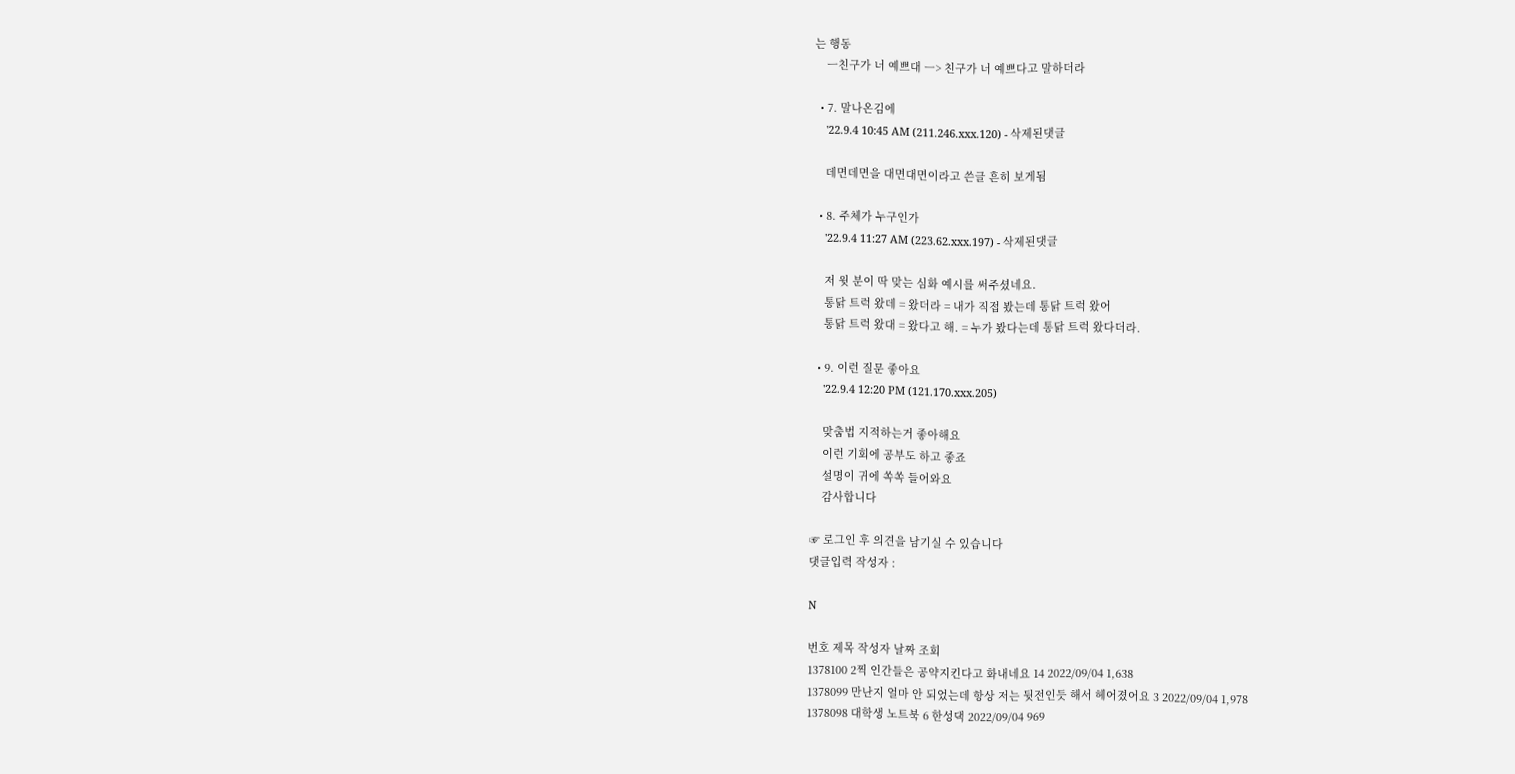는 행동
    ㅡ친구가 너 예쁘대 ㅡ> 친구가 너 예쁘다고 말하더라

  • 7. 말나온김에
    '22.9.4 10:45 AM (211.246.xxx.120) - 삭제된댓글

    데면데면을 대면대면이라고 쓴글 흔히 보게됨

  • 8. 주체가 누구인가
    '22.9.4 11:27 AM (223.62.xxx.197) - 삭제된댓글

    저 윗 분이 딱 맞는 심화 예시를 써주셨네요.
    통닭 트럭 왔데 = 왔더라 = 내가 직접 봤는데 통닭 트럭 왔어
    통닭 트럭 왔대 = 왔다고 해. = 누가 봤다는데 통닭 트럭 왔다더라.

  • 9. 이런 질문 좋아요
    '22.9.4 12:20 PM (121.170.xxx.205)

    맞춤법 지적하는거 좋아해요
    이런 기회에 공부도 하고 좋죠
    설명이 귀에 쏙쏙 들어와요
    감사합니다

☞ 로그인 후 의견을 남기실 수 있습니다
댓글입력 작성자 :

N

번호 제목 작성자 날짜 조회
1378100 2찍 인간들은 공약지킨다고 화내네요 14 2022/09/04 1,638
1378099 만난지 얼마 안 되었는데 항상 저는 뒷전인듯 해서 헤어졌어요 3 2022/09/04 1,978
1378098 대학생 노트북 6 한성댁 2022/09/04 969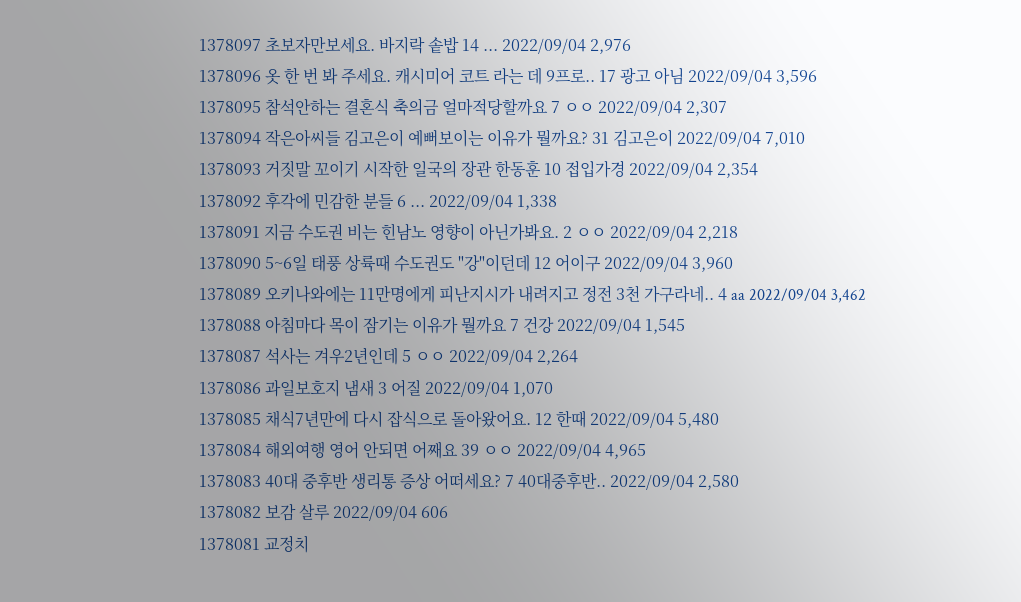1378097 초보자만보세요. 바지락 솥밥 14 ... 2022/09/04 2,976
1378096 옷 한 번 봐 주세요. 캐시미어 코트 라는 데 9프로.. 17 광고 아님 2022/09/04 3,596
1378095 참석안하는 결혼식 축의금 얼마적당할까요 7 ㅇㅇ 2022/09/04 2,307
1378094 작은아씨들 김고은이 예뻐보이는 이유가 뭘까요? 31 김고은이 2022/09/04 7,010
1378093 거짓말 꼬이기 시작한 일국의 장관 한동훈 10 접입가경 2022/09/04 2,354
1378092 후각에 민감한 분들 6 ... 2022/09/04 1,338
1378091 지금 수도권 비는 힌남노 영향이 아닌가봐요. 2 ㅇㅇ 2022/09/04 2,218
1378090 5~6일 태풍 상륙때 수도권도 "강"이던데 12 어이구 2022/09/04 3,960
1378089 오키나와에는 11만명에게 피난지시가 내려지고 정전 3천 가구라네.. 4 aa 2022/09/04 3,462
1378088 아침마다 목이 잠기는 이유가 뭘까요 7 건강 2022/09/04 1,545
1378087 석사는 겨우2년인데 5 ㅇㅇ 2022/09/04 2,264
1378086 과일보호지 냄새 3 어질 2022/09/04 1,070
1378085 채식7년만에 다시 잡식으로 돌아왔어요. 12 한때 2022/09/04 5,480
1378084 해외여행 영어 안되면 어째요 39 ㅇㅇ 2022/09/04 4,965
1378083 40대 중후반 생리통 증상 어떠세요? 7 40대중후반.. 2022/09/04 2,580
1378082 보감 살루 2022/09/04 606
1378081 교정치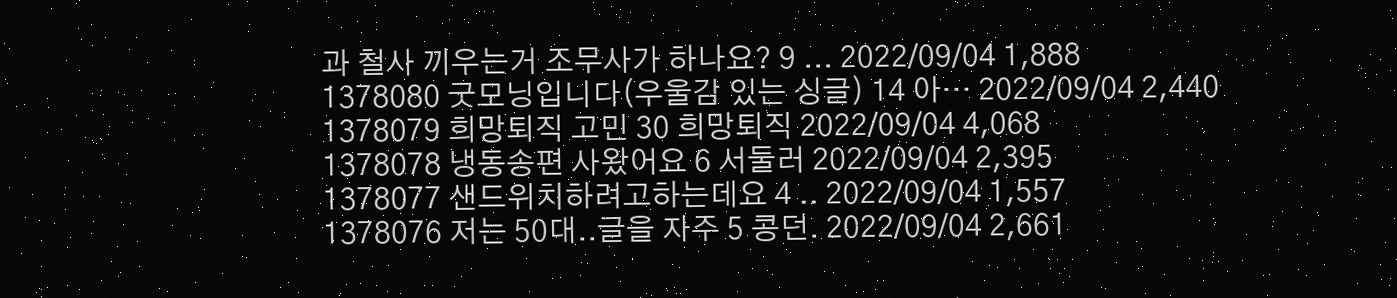과 철사 끼우는거 조무사가 하나요? 9 ... 2022/09/04 1,888
1378080 굿모닝입니다(우울감 있는 싱글) 14 아… 2022/09/04 2,440
1378079 희망퇴직 고민 30 희망퇴직 2022/09/04 4,068
1378078 냉동송편 사왔어요 6 서둘러 2022/09/04 2,395
1378077 샌드위치하려고하는데요 4 .. 2022/09/04 1,557
1378076 저는 50대..글을 자주 5 콩던. 2022/09/04 2,661